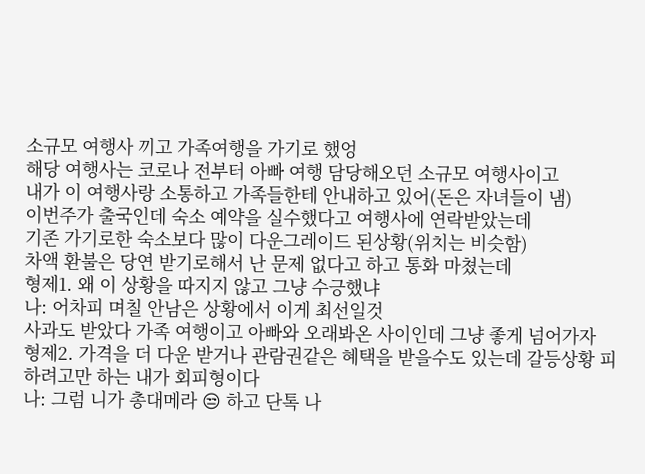소규모 여행사 끼고 가족여행을 가기로 했엉
해당 여행사는 코로나 전부터 아빠 여행 담당해오던 소규모 여행사이고
내가 이 여행사랑 소통하고 가족들한테 안내하고 있어(돈은 자녀들이 냄)
이번주가 출국인데 숙소 예약을 실수했다고 여행사에 연락받았는데
기존 가기로한 숙소보다 많이 다운그레이드 된상황(위치는 비슷함)
차액 환불은 당연 받기로해서 난 문제 없다고 하고 통화 마쳤는데
형제1. 왜 이 상황을 따지지 않고 그냥 수긍했냐
나: 어차피 며칠 안남은 상황에서 이게 최선일것
사과도 받았다 가족 여행이고 아빠와 오래봐온 사이인데 그냥 좋게 넘어가자
형제2. 가격을 더 다운 받거나 관람권같은 혜택을 받을수도 있는데 갈등상황 피하려고만 하는 내가 회피형이다
나: 그럼 니가 총대메라 😒 하고 단톡 나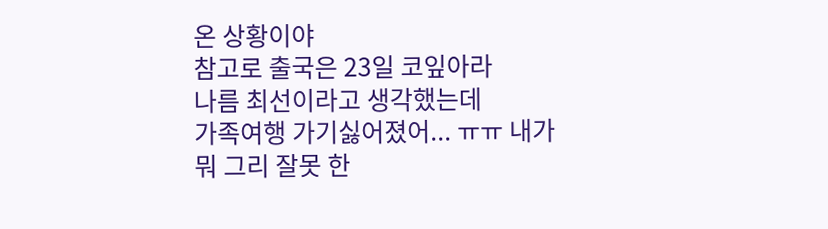온 상황이야
참고로 출국은 23일 코잎아라
나름 최선이라고 생각했는데
가족여행 가기싫어졌어... ㅠㅠ 내가 뭐 그리 잘못 한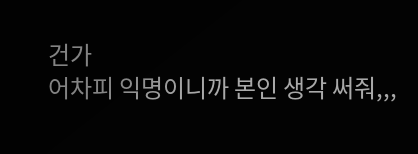건가
어차피 익명이니까 본인 생각 써줘,,,